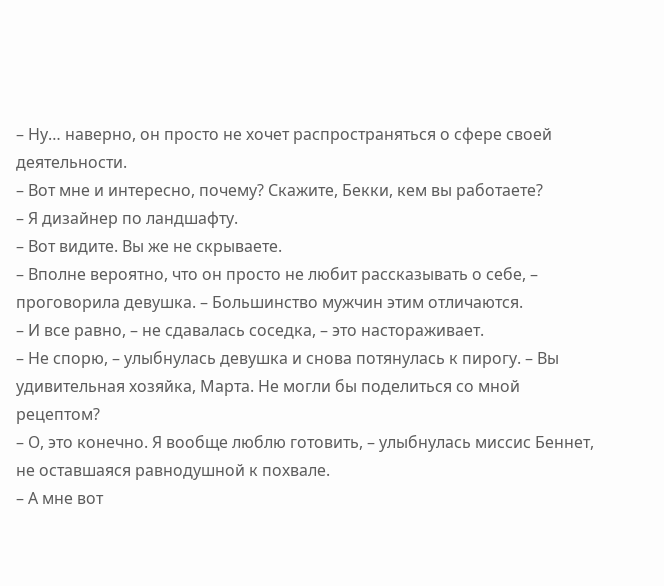– Ну… наверно, он просто не хочет распространяться о сфере своей деятельности.
– Вот мне и интересно, почему? Скажите, Бекки, кем вы работаете?
– Я дизайнер по ландшафту.
– Вот видите. Вы же не скрываете.
– Вполне вероятно, что он просто не любит рассказывать о себе, – проговорила девушка. – Большинство мужчин этим отличаются.
– И все равно, – не сдавалась соседка, – это настораживает.
– Не спорю, – улыбнулась девушка и снова потянулась к пирогу. – Вы удивительная хозяйка, Марта. Не могли бы поделиться со мной рецептом?
– О, это конечно. Я вообще люблю готовить, – улыбнулась миссис Беннет, не оставшаяся равнодушной к похвале.
– А мне вот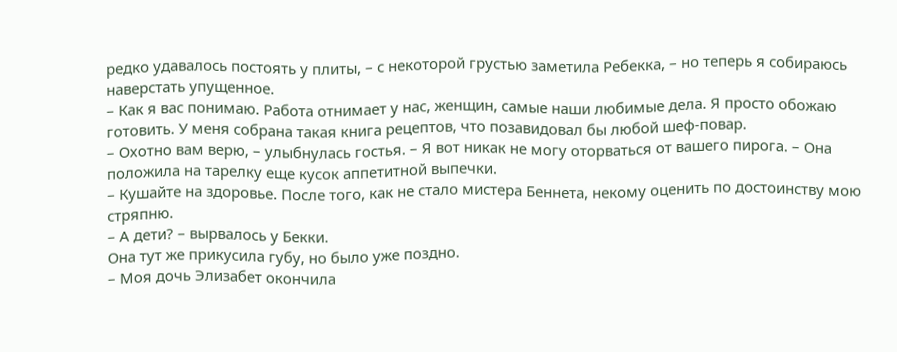редко удавалось постоять у плиты, – с некоторой грустью заметила Ребекка, – но теперь я собираюсь наверстать упущенное.
– Как я вас понимаю. Работа отнимает у нас, женщин, самые наши любимые дела. Я просто обожаю готовить. У меня собрана такая книга рецептов, что позавидовал бы любой шеф-повар.
– Охотно вам верю, – улыбнулась гостья. – Я вот никак не могу оторваться от вашего пирога. – Она положила на тарелку еще кусок аппетитной выпечки.
– Кушайте на здоровье. После того, как не стало мистера Беннета, некому оценить по достоинству мою стряпню.
– А дети? – вырвалось у Бекки.
Она тут же прикусила губу, но было уже поздно.
– Моя дочь Элизабет окончила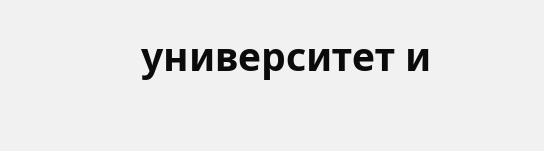университет и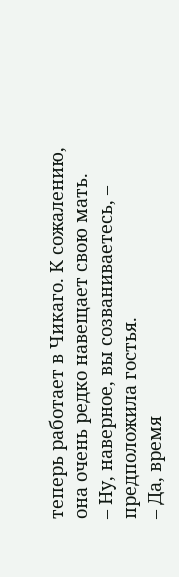теперь работает в Чикаго. К сожалению, она очень редко навещает свою мать.
– Ну, наверное, вы созваниваетесь, – предположила гостья.
– Да, время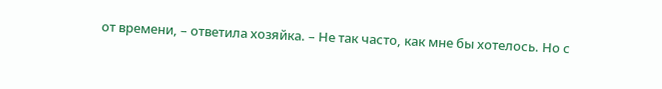от времени, – ответила хозяйка. – Не так часто, как мне бы хотелось. Но с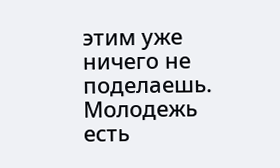этим уже ничего не поделаешь. Молодежь есть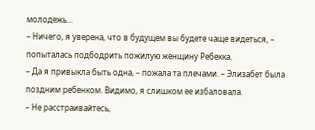молодежь…
– Ничего, я уверена, что в будущем вы будете чаще видеться, – попыталась подбодрить пожилую женщину Ребекка.
– Да я привыкла быть одна, – пожала та плечами. – Элизабет была поздним ребенком. Видимо, я слишком ее избаловала.
– Не расстраивайтесь,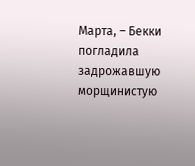Марта, – Бекки погладила задрожавшую морщинистую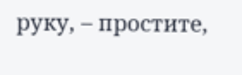руку, – простите,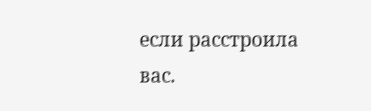если расстроила вас.